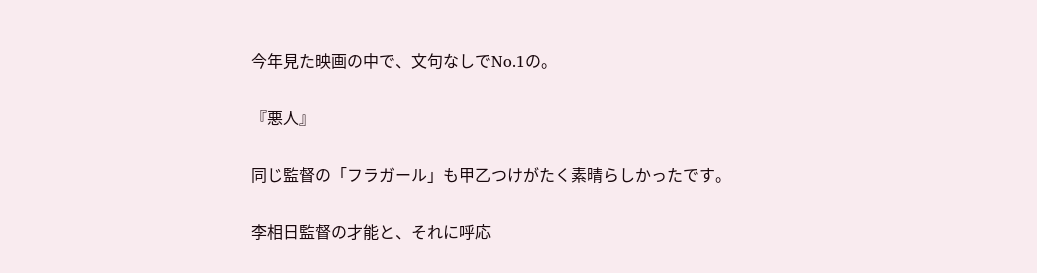今年見た映画の中で、文句なしでNo.1の。

『悪人』

同じ監督の「フラガール」も甲乙つけがたく素晴らしかったです。

李相日監督の才能と、それに呼応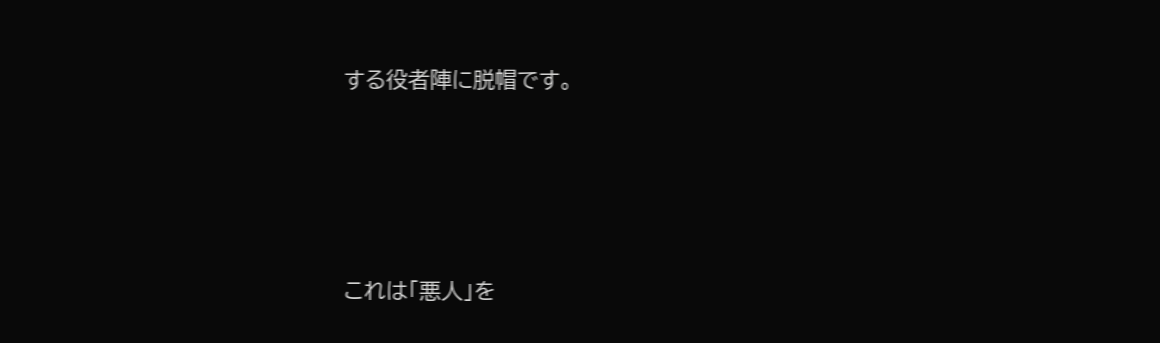する役者陣に脱帽です。





これは「悪人」を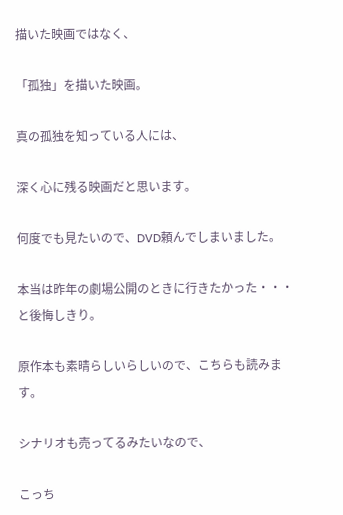描いた映画ではなく、

「孤独」を描いた映画。

真の孤独を知っている人には、

深く心に残る映画だと思います。

何度でも見たいので、DVD頼んでしまいました。

本当は昨年の劇場公開のときに行きたかった・・・と後悔しきり。

原作本も素晴らしいらしいので、こちらも読みます。

シナリオも売ってるみたいなので、

こっち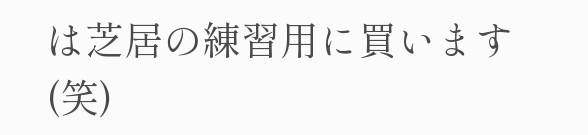は芝居の練習用に買います(笑)